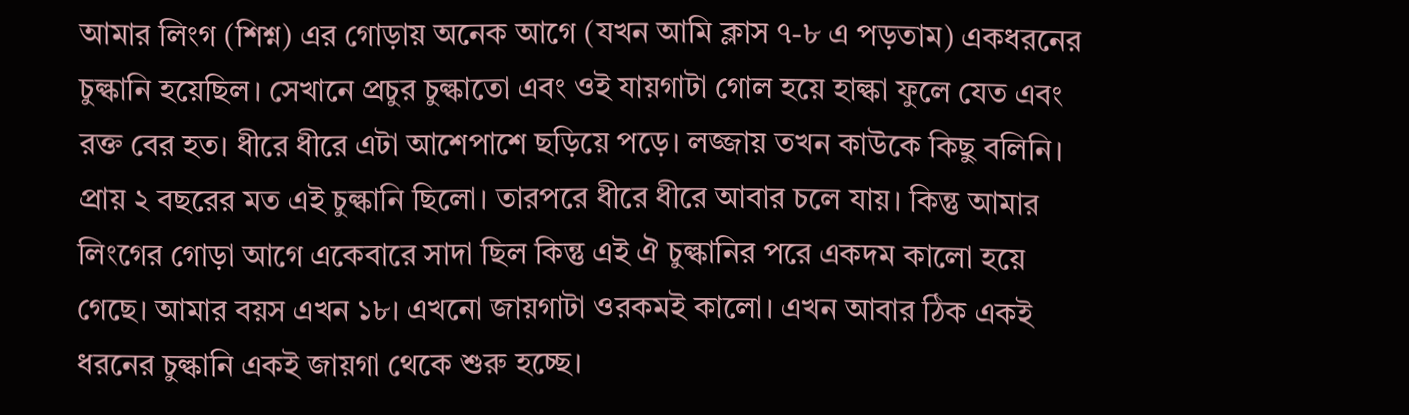আমার লিংগ (শিশ্ন) এর গোড়ায় অনেক আগে (যখন আমি ক্লাস ৭-৮ এ পড়তাম) একধরনের চুল্কানি হয়েছিল। সেখানে প্রচুর চুল্কাতো এবং ওই যায়গাটা গোল হয়ে হাল্কা ফুলে যেত এবং রক্ত বের হত। ধীরে ধীরে এটা আশেপাশে ছড়িয়ে পড়ে। লজ্জায় তখন কাউকে কিছু বলিনি। প্রায় ২ বছরের মত এই চুল্কানি ছিলো। তারপরে ধীরে ধীরে আবার চলে যায়। কিন্তু আমার লিংগের গোড়া আগে একেবারে সাদা ছিল কিন্তু এই ঐ চুল্কানির পরে একদম কালো হয়ে গেছে। আমার বয়স এখন ১৮। এখনো জায়গাটা ওরকমই কালো। এখন আবার ঠিক একই ধরনের চুল্কানি একই জায়গা থেকে শুরু হচ্ছে।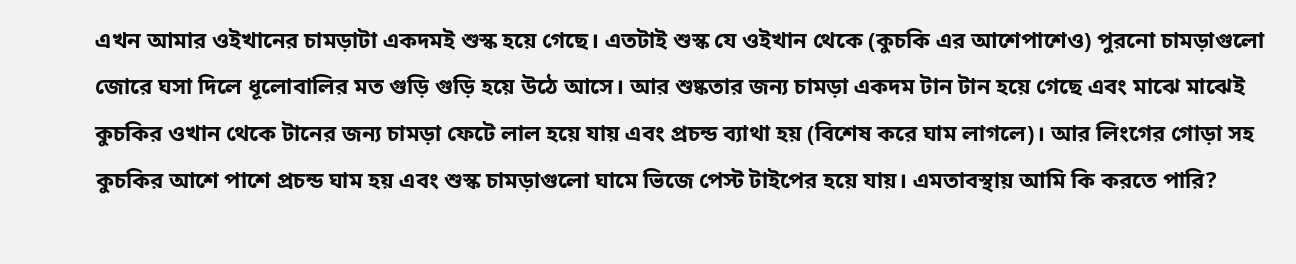এখন আমার ওইখানের চামড়াটা একদমই শুস্ক হয়ে গেছে। এতটাই শুস্ক যে ওইখান থেকে (কুচকি এর আশেপাশেও) পুরনো চামড়াগুলো জোরে ঘসা দিলে ধূলোবালির মত গুড়ি গুড়ি হয়ে উঠে আসে। আর শুষ্কতার জন্য চামড়া একদম টান টান হয়ে গেছে এবং মাঝে মাঝেই কুচকির ওখান থেকে টানের জন্য চামড়া ফেটে লাল হয়ে যায় এবং প্রচন্ড ব্যাথা হয় (বিশেষ করে ঘাম লাগলে)। আর লিংগের গোড়া সহ কুচকির আশে পাশে প্রচন্ড ঘাম হয় এবং শুস্ক চামড়াগুলো ঘামে ভিজে পেস্ট টাইপের হয়ে যায়। এমতাবস্থায় আমি কি করতে পারি?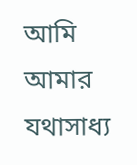আমি আমার যথাসাধ্য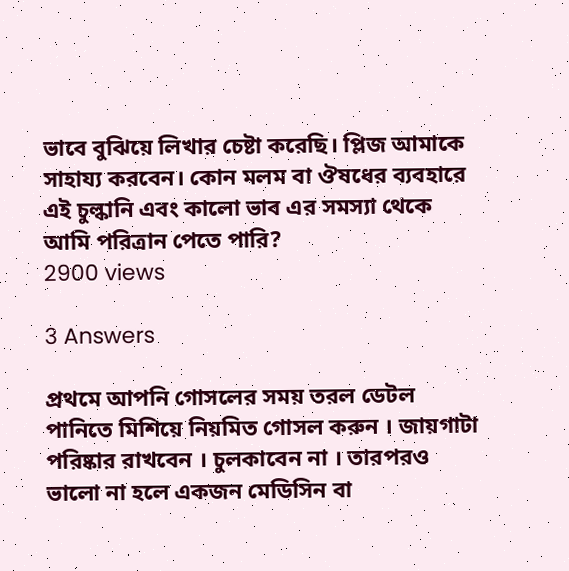ভাবে বুঝিয়ে লিখার চেষ্টা করেছি। প্লিজ আমাকে সাহায্য করবেন। কোন মলম বা ঔষধের ব্যবহারে এই চুল্কানি এবং কালো ভাব এর সমস্যা থেকে আমি পরিত্রান পেতে পারি?
2900 views

3 Answers

প্রথমে আপনি গোসলের সময় তরল ডেটল পানিতে মিশিয়ে নিয়মিত গোসল করুন । জায়গাটা পরিষ্কার রাখবেন । চুলকাবেন না । তারপরও ভালো না হলে একজন মেডিসিন বা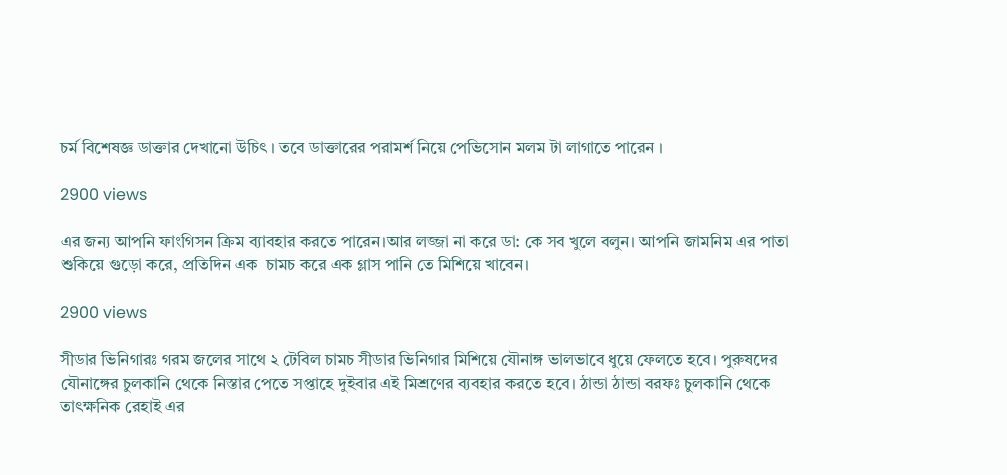চর্ম বিশেষজ্ঞ ডাক্তার দেখানো উচিৎ । তবে ডাক্তারের পরামর্শ নিয়ে পেভিসোন মলম টা লাগাতে পারেন ।

2900 views

এর জন্য আপনি ফাংগিসন ক্রিম ব্যাবহার করতে পারেন।আর লজ্জা না করে ডা: কে সব খুলে বলুন। আপনি জামনিম এর পাতা শুকিয়ে গুড়ো করে, প্রতিদিন এক  চামচ করে এক গ্লাস পানি তে মিশিয়ে খাবেন।

2900 views

সীডার ভিনিগারঃ গরম জলের সাথে ২ টেবিল চামচ সীডার ভিনিগার মিশিয়ে যৌনাঙ্গ ভালভাবে ধুয়ে ফেলতে হবে। পুরুষদের যৌনাঙ্গের চুলকানি থেকে নিস্তার পেতে সপ্তাহে দুইবার এই মিশ্রণের ব্যবহার করতে হবে। ঠান্ডা ঠান্ডা বরফঃ চুলকানি থেকে তাৎক্ষনিক রেহাই এর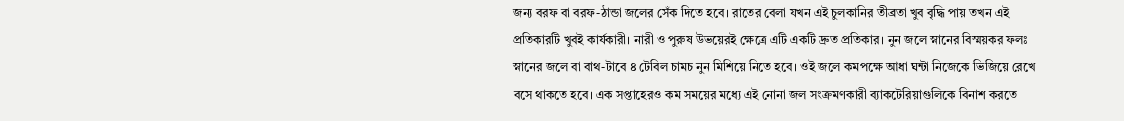জন্য বরফ বা বরফ-ঠান্ডা জলের সেঁক দিতে হবে। রাতের বেলা যখন এই চুলকানির তীব্রতা খুব বৃদ্ধি পায় তখন এই প্রতিকারটি খুবই কার্যকারী। নারী ও পুরুষ উভয়েরই ক্ষেত্রে এটি একটি দ্রুত প্রতিকার। নুন জলে স্নানের বিস্ময়কর ফলঃ স্নানের জলে বা বাথ-টাবে ৪ টেবিল চামচ নুন মিশিয়ে নিতে হবে। ওই জলে কমপক্ষে আধা ঘন্টা নিজেকে ভিজিয়ে রেখে বসে থাকতে হবে। এক সপ্তাহেরও কম সময়ের মধ্যে এই নোনা জল সংক্রমণকারী ব্যাকটেরিয়াগুলিকে বিনাশ করতে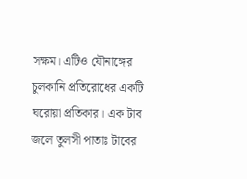সক্ষম। এটিও যৌনাঙ্গের চুলকানি প্রতিরোধের একটি ঘরোয়া প্রতিকার। এক টাব জলে তুলসী পাতাঃ টাবের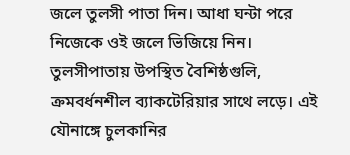জলে তুলসী পাতা দিন। আধা ঘন্টা পরে নিজেকে ওই জলে ভিজিয়ে নিন। তুলসীপাতায় উপস্থিত বৈশিষ্ঠগুলি, ক্রমবর্ধনশীল ব্যাকটেরিয়ার সাথে লড়ে। এই যৌনাঙ্গে চুলকানির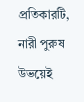প্রতিকারটি, নারী পুরুষ উভয়েই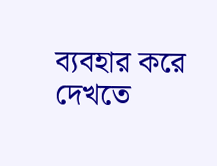ব্যবহার করে দেখতে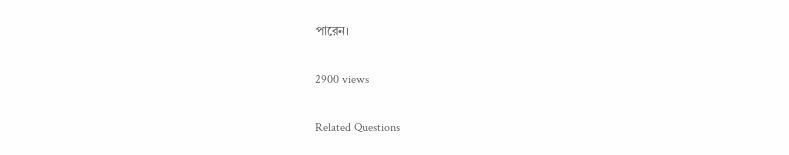পারেন।

2900 views

Related Questions